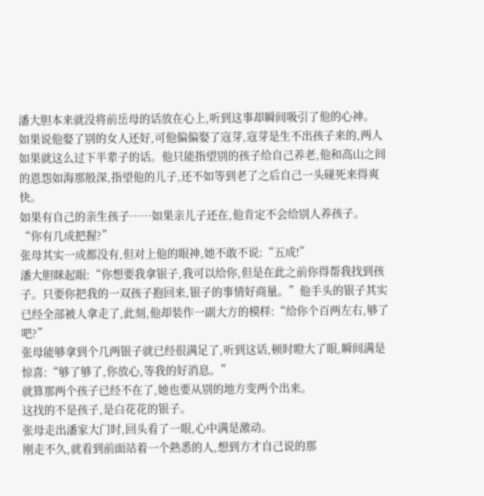潘大胆本来就没将前岳母的话放在心上,听到这事却瞬间吸引了他的心神。
如果说他娶了别的女人还好,可他偏偏娶了寇芽,寇芽是生不出孩子来的,两人如果就这么过下半辈子的话。他只能指望别的孩子给自己养老,他和高山之间的恩怨如海那般深,指望他的儿子,还不如等到老了之后自己一头碰死来得爽快。
如果有自己的亲生孩子……如果亲儿子还在,他肯定不会给别人养孩子。
“你有几成把握?”
张母其实一成都没有,但对上他的眼神,她不敢不说:“五成!”
潘大胆眯起眼:“你想要我拿银子,我可以给你,但是在此之前你得帮我找到孩子。只要你把我的一双孩子抱回来,银子的事情好商量。”他手头的银子其实已经全部被人拿走了,此刻,他却装作一副大方的模样:“给你个百两左右,够了吧?”
张母能够拿到个几两银子就已经很满足了,听到这话,顿时瞪大了眼,瞬间满是惊喜:“够了够了,你放心,等我的好消息。”
就算那两个孩子已经不在了,她也要从别的地方变两个出来。
这找的不是孩子,是白花花的银子。
张母走出潘家大门时,回头看了一眼,心中满是激动。
刚走不久,就看到前面站着一个熟悉的人,想到方才自己说的那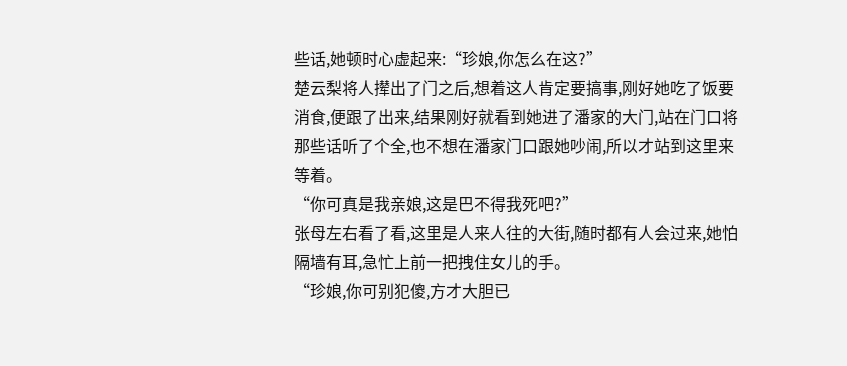些话,她顿时心虚起来:“珍娘,你怎么在这?”
楚云梨将人撵出了门之后,想着这人肯定要搞事,刚好她吃了饭要消食,便跟了出来,结果刚好就看到她进了潘家的大门,站在门口将那些话听了个全,也不想在潘家门口跟她吵闹,所以才站到这里来等着。
“你可真是我亲娘,这是巴不得我死吧?”
张母左右看了看,这里是人来人往的大街,随时都有人会过来,她怕隔墙有耳,急忙上前一把拽住女儿的手。
“珍娘,你可别犯傻,方才大胆已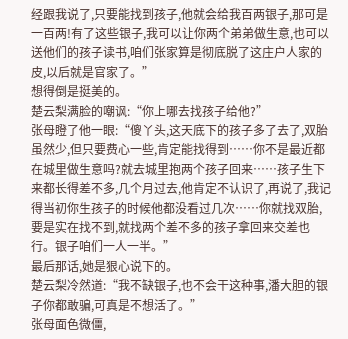经跟我说了,只要能找到孩子,他就会给我百两银子,那可是一百两!有了这些银子,我可以让你两个弟弟做生意,也可以送他们的孩子读书,咱们张家算是彻底脱了这庄户人家的皮,以后就是官家了。”
想得倒是挺美的。
楚云梨满脸的嘲讽:“你上哪去找孩子给他?”
张母瞪了他一眼:“傻丫头,这天底下的孩子多了去了,双胎虽然少,但只要费心一些,肯定能找得到……你不是最近都在城里做生意吗?就去城里抱两个孩子回来……孩子生下来都长得差不多,几个月过去,他肯定不认识了,再说了,我记得当初你生孩子的时候他都没看过几次……你就找双胎,要是实在找不到,就找两个差不多的孩子拿回来交差也行。银子咱们一人一半。”
最后那话,她是狠心说下的。
楚云梨冷然道:“我不缺银子,也不会干这种事,潘大胆的银子你都敢骗,可真是不想活了。”
张母面色微僵,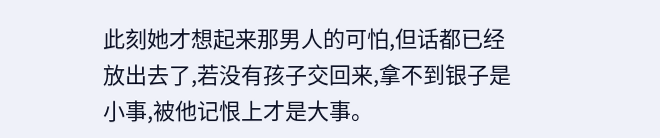此刻她才想起来那男人的可怕,但话都已经放出去了,若没有孩子交回来,拿不到银子是小事,被他记恨上才是大事。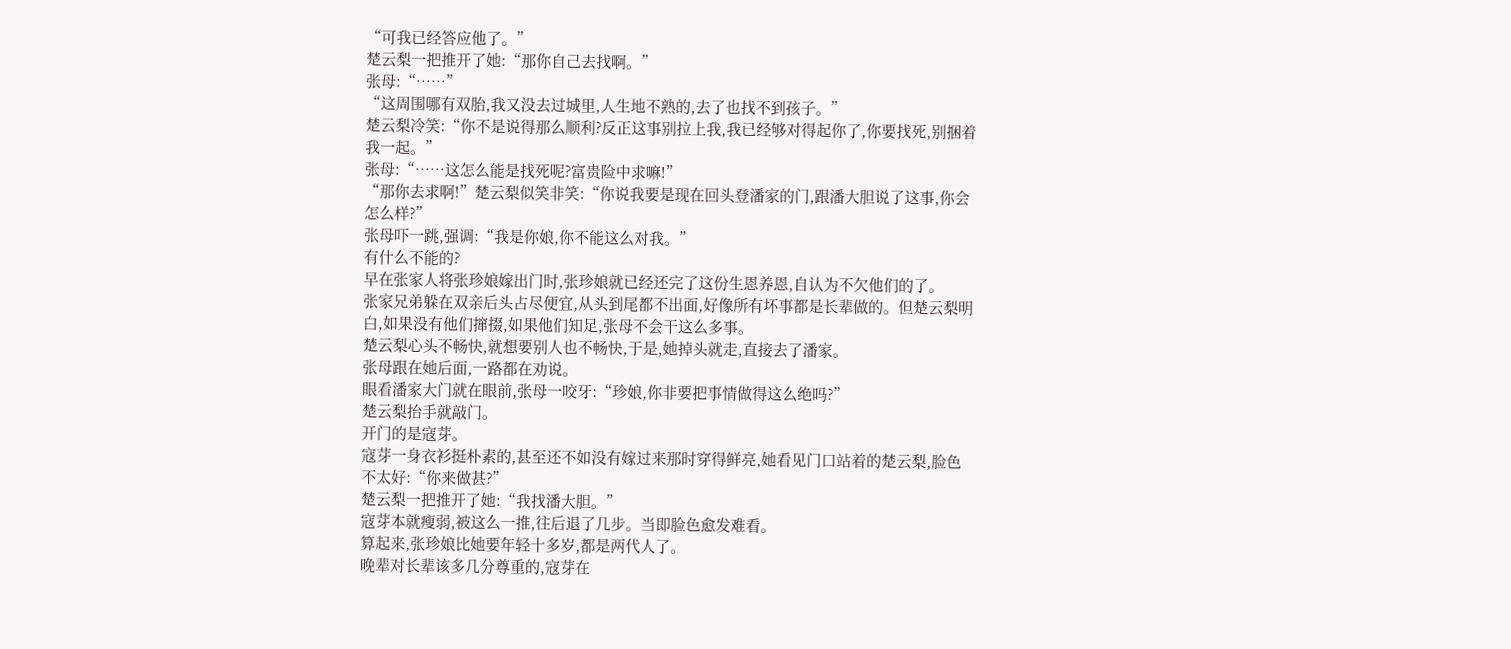“可我已经答应他了。”
楚云梨一把推开了她:“那你自己去找啊。”
张母:“……”
“这周围哪有双胎,我又没去过城里,人生地不熟的,去了也找不到孩子。”
楚云梨冷笑:“你不是说得那么顺利?反正这事别拉上我,我已经够对得起你了,你要找死,别捆着我一起。”
张母:“……这怎么能是找死呢?富贵险中求嘛!”
“那你去求啊!”楚云梨似笑非笑:“你说我要是现在回头登潘家的门,跟潘大胆说了这事,你会怎么样?”
张母吓一跳,强调:“我是你娘,你不能这么对我。”
有什么不能的?
早在张家人将张珍娘嫁出门时,张珍娘就已经还完了这份生恩养恩,自认为不欠他们的了。
张家兄弟躲在双亲后头占尽便宜,从头到尾都不出面,好像所有坏事都是长辈做的。但楚云梨明白,如果没有他们撺掇,如果他们知足,张母不会干这么多事。
楚云梨心头不畅快,就想要别人也不畅快,于是,她掉头就走,直接去了潘家。
张母跟在她后面,一路都在劝说。
眼看潘家大门就在眼前,张母一咬牙:“珍娘,你非要把事情做得这么绝吗?”
楚云梨抬手就敲门。
开门的是寇芽。
寇芽一身衣衫挺朴素的,甚至还不如没有嫁过来那时穿得鲜亮,她看见门口站着的楚云梨,脸色不太好:“你来做甚?”
楚云梨一把推开了她:“我找潘大胆。”
寇芽本就瘦弱,被这么一推,往后退了几步。当即脸色愈发难看。
算起来,张珍娘比她要年轻十多岁,都是两代人了。
晚辈对长辈该多几分尊重的,寇芽在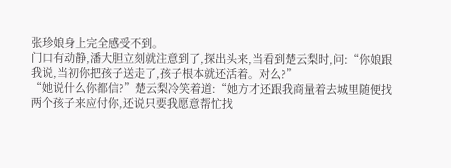张珍娘身上完全感受不到。
门口有动静,潘大胆立刻就注意到了,探出头来,当看到楚云梨时,问:“你娘跟我说,当初你把孩子送走了,孩子根本就还活着。对么?”
“她说什么你都信?”楚云梨冷笑着道:“她方才还跟我商量着去城里随便找两个孩子来应付你,还说只要我愿意帮忙找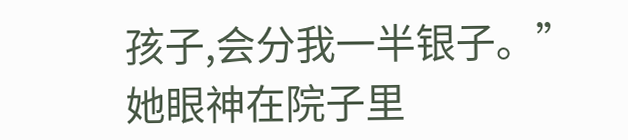孩子,会分我一半银子。”
她眼神在院子里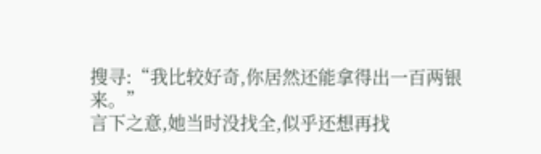搜寻:“我比较好奇,你居然还能拿得出一百两银来。”
言下之意,她当时没找全,似乎还想再找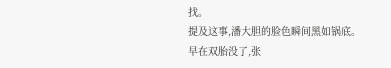找。
提及这事,潘大胆的脸色瞬间黑如锅底。
早在双胎没了,张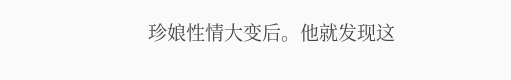珍娘性情大变后。他就发现这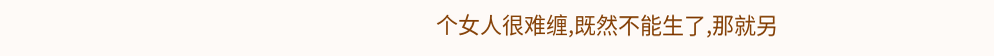个女人很难缠,既然不能生了,那就另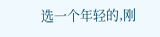选一个年轻的,刚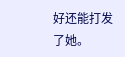好还能打发了她。